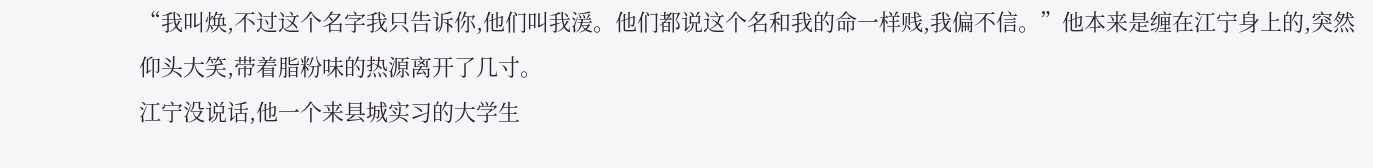“我叫焕,不过这个名字我只告诉你,他们叫我湲。他们都说这个名和我的命一样贱,我偏不信。”他本来是缠在江宁身上的,突然仰头大笑,带着脂粉味的热源离开了几寸。
江宁没说话,他一个来县城实习的大学生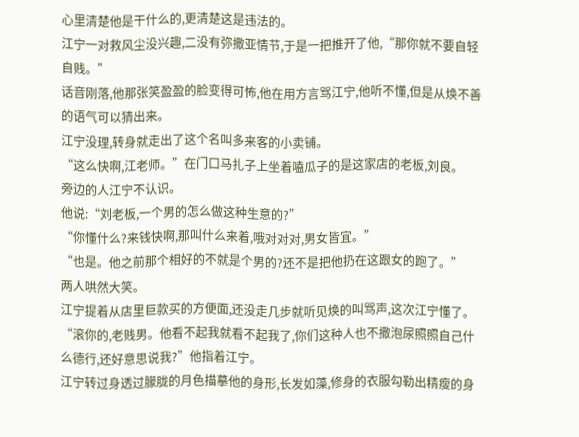心里清楚他是干什么的,更清楚这是违法的。
江宁一对救风尘没兴趣,二没有弥撒亚情节,于是一把推开了他,“那你就不要自轻自贱。”
话音刚落,他那张笑盈盈的脸变得可怖,他在用方言骂江宁,他听不懂,但是从焕不善的语气可以猜出来。
江宁没理,转身就走出了这个名叫多来客的小卖铺。
“这么快啊,江老师。”在门口马扎子上坐着嗑瓜子的是这家店的老板,刘良。
旁边的人江宁不认识。
他说:“刘老板,一个男的怎么做这种生意的?”
“你懂什么?来钱快啊,那叫什么来着,哦对对对,男女皆宜。”
“也是。他之前那个相好的不就是个男的?还不是把他扔在这跟女的跑了。”
两人哄然大笑。
江宁提着从店里巨款买的方便面,还没走几步就听见焕的叫骂声,这次江宁懂了。
“滚你的,老贱男。他看不起我就看不起我了,你们这种人也不撒泡尿照照自己什么德行,还好意思说我?”他指着江宁。
江宁转过身透过朦胧的月色描摹他的身形,长发如藻,修身的衣服勾勒出精瘦的身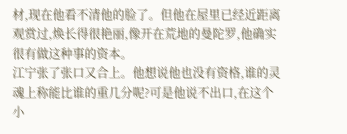材,现在他看不清他的脸了。但他在屋里已经近距离观赏过,焕长得很艳丽,像开在荒地的曼陀罗,他确实很有做这种事的资本。
江宁张了张口又合上。他想说他也没有资格,谁的灵魂上称能比谁的重几分呢?可是他说不出口,在这个小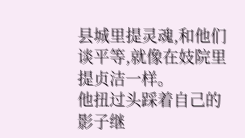县城里提灵魂,和他们谈平等,就像在妓院里提贞洁一样。
他扭过头踩着自己的影子继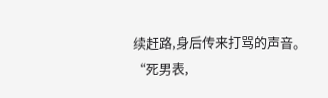续赶路,身后传来打骂的声音。
“死男表,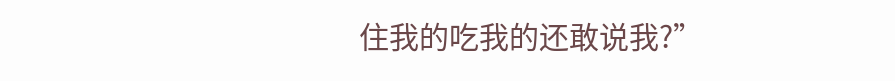住我的吃我的还敢说我?”